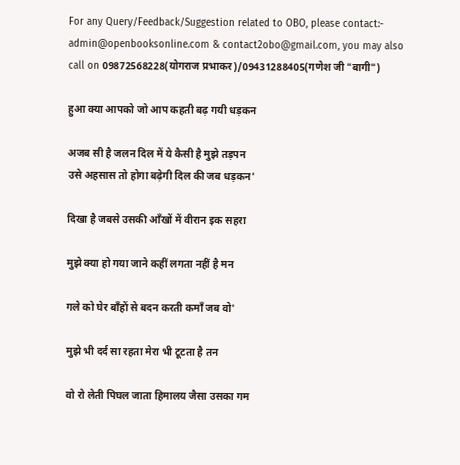For any Query/Feedback/Suggestion related to OBO, please contact:- admin@openbooksonline.com & contact2obo@gmail.com, you may also call on 09872568228(योगराज प्रभाकर)/09431288405(गणेश जी "बागी")

हुआ क्या आपको जो आप कहती बढ़ गयी धड़कन

अजब सी है जलन दिल में ये कैसी है मुझे तड़पन
उसे अहसास तो होगा बढ़ेगी दिल की जब धड़कन'

दिखा है जबसे उसकी आँखों में वीरान इक सहरा

मुझे क्या हो गया जाने कहीं लगता नहीं है मन

गले को घेर बाँहों से बदन करती कमाँ जब वो'

मुझे भी दर्द सा रहता मेरा भी टूटता है तन

वो रो लेती पिघल जाता हिमालय जैसा उसका गम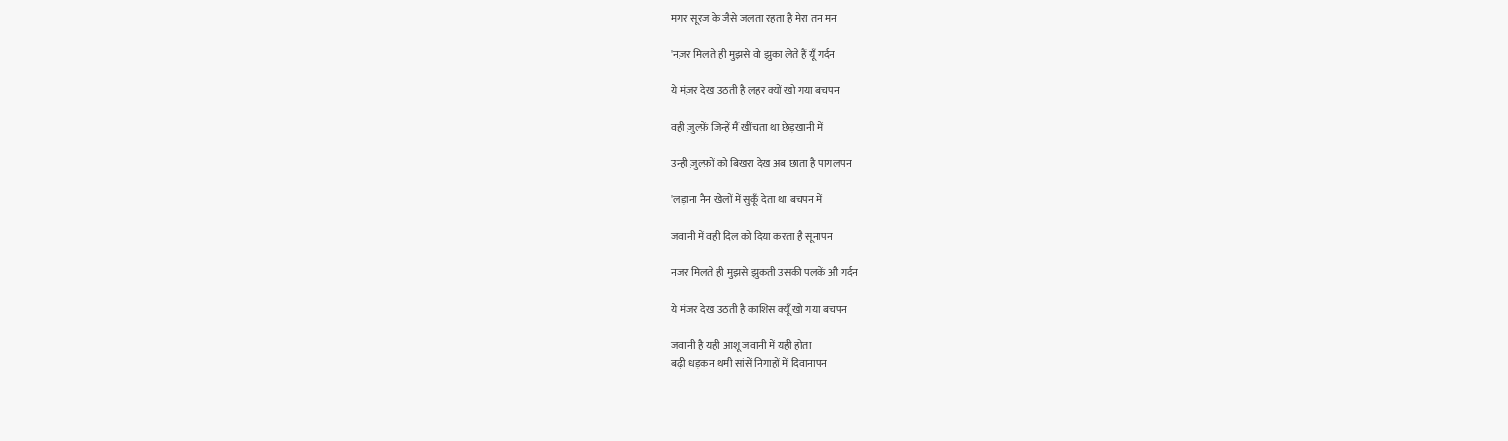मगर सूरज के जैसे जलता रहता है मेरा तन मन

'नज़र मिलते ही मुझसे वो झुका लेते हैं यूँ गर्दन

ये मंज़र देख उठती है लहर क्यों खो गया बचपन

वही ज़ुल्फ़ें जिन्हें मैं खींचता था छेड़खानी में

उन्ही ज़ुल्फ़ों को बिखरा देख अब छाता है पागलपन

'लड़ाना नैन खेलों में सुकूँ देता था बचपन में

जवानी में वही दिल को दिया करता है सूनापन

नजर मिलते ही मुझसे झुकती उसकी पलकें औ गर्दन

ये मंजर देख उठती है काशिस क्यूँ खो गया बचपन

जवानी है यही आशू जवानी में यही होता
बढ़ी धड़कन थमी सांसें निगाहों में दिवानापन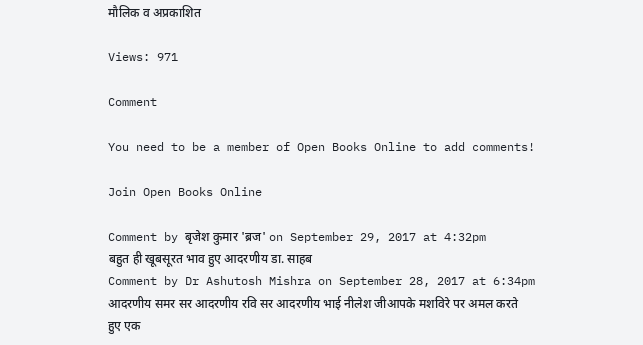मौलिक व अप्रकाशित

Views: 971

Comment

You need to be a member of Open Books Online to add comments!

Join Open Books Online

Comment by बृजेश कुमार 'ब्रज' on September 29, 2017 at 4:32pm
बहुत ही खूबसूरत भाव हुए आदरणीय डा. साहब
Comment by Dr Ashutosh Mishra on September 28, 2017 at 6:34pm
आदरणीय समर सर आदरणीय रवि सर आदरणीय भाई नीलेश जीआपके मशविरे पर अमल करते हुए एक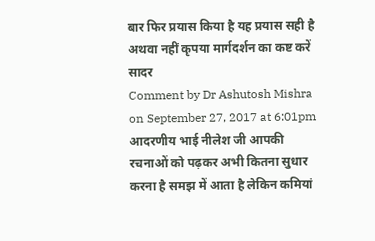बार फिर प्रयास किया है यह प्रयास सही है अथवा नहीं कृपया मार्गदर्शन का कष्ट करें सादर
Comment by Dr Ashutosh Mishra on September 27, 2017 at 6:01pm
आदरणीय भाई नीलेश जी आपकी रचनाओं को पढ़कर अभी कितना सुधार करना है समझ में आता है लेकिन कमियां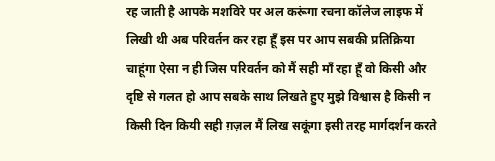रह जाती है आपके मशविरे पर अल करूंगा रचना कॉलेज लाइफ में लिखी थी अब परिवर्तन कर रहा हूँ इस पर आप सबकी प्रतिक्रिया चाहूंगा ऐसा न ही जिस परिवर्तन को मैं सही माँ रहा हूँ वो किसी और दृष्टि से गलत हो आप सबके साथ लिखते हुए मुझे विश्वास है किसी न किसी दिन कियी सही ग़ज़ल मैं लिख सकूंगा इसी तरह मार्गदर्शन करते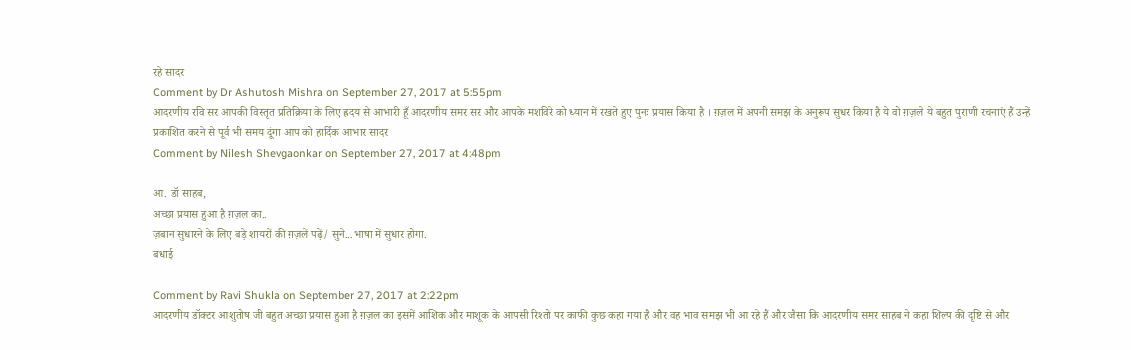रहे सादर
Comment by Dr Ashutosh Mishra on September 27, 2017 at 5:55pm
आदरणीय रवि सर आपकी विस्तृत प्रतिक्रिया के लिए ह्रदय से आभारी हूँ आदरणीय समर सर और आपके मशविरे को ध्यान में रखते हुए पुनः प्रयास किया है । ग़ज़ल में अपनी समझ के अनुरूप सुधर किया है ये वो ग़ज़ले ये बहुत पुराणी रचनाएं हैं उन्हें प्रकाशित करने से पूर्व भी समय दूंगा आप को हार्दिक आभार सादर
Comment by Nilesh Shevgaonkar on September 27, 2017 at 4:48pm

आ. डॉ साहब,
अच्छा प्रयास हुआ है ग़ज़ल का..
ज़बान सुधारने के लिए बड़े शायरों की ग़ज़लें पढ़ें/ सुने...भाषा में सुधार होगा.
बधाई

Comment by Ravi Shukla on September 27, 2017 at 2:22pm
आदरणीय डॉक्टर आशुतोष जी बहुत अच्छा प्रयास हुआ है ग़ज़ल का इसमें आशिक और माशूक के आपसी रिश्तो पर काफी कुछ कहा गया है और वह भाव समझ भी आ रहे हैं और जैसा कि आदरणीय समर साहब ने कहा शिल्प की दृष्टि से और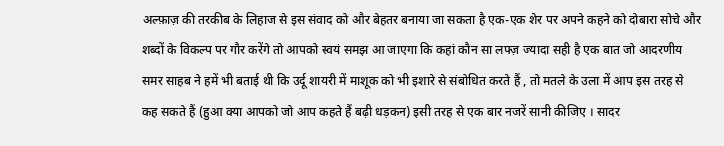अल्फ़ाज़ की तरकीब के लिहाज से इस संवाद को और बेहतर बनाया जा सकता है एक-एक शेर पर अपने कहने को दोबारा सोचे और शब्दों के विकल्प पर गौर करेंगे तो आपको स्वयं समझ आ जाएगा कि कहां कौन सा लफ्ज़ ज्यादा सही है एक बात जो आदरणीय समर साहब ने हमें भी बताई थी कि उर्दू शायरी में माशूक को भी इशारे से संबोधित करते हैं , तो मतले के उला में आप इस तरह से कह सकते हैं (हुआ क्या आपको जो आप कहते हैं बढ़ी धड़कन) इसी तरह से एक बार नजरें सानी कीजिए । सादर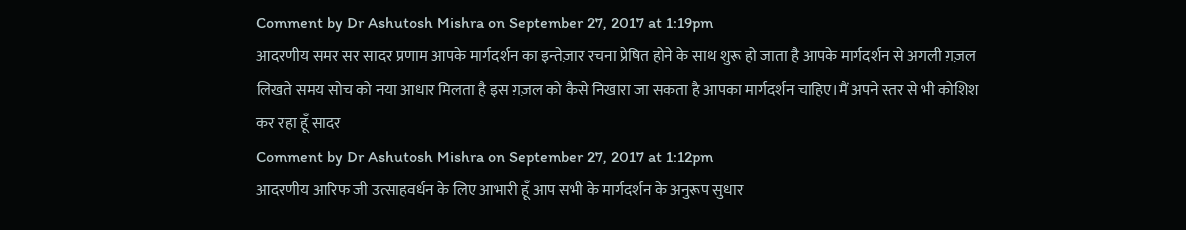Comment by Dr Ashutosh Mishra on September 27, 2017 at 1:19pm
आदरणीय समर सर सादर प्रणाम आपके मार्गदर्शन का इन्तेज़ार रचना प्रेषित होने के साथ शुरू हो जाता है आपके मार्गदर्शन से अगली ग़ज़ल लिखते समय सोच को नया आधार मिलता है इस ग़ज़ल को कैसे निखारा जा सकता है आपका मार्गदर्शन चाहिए।मैं अपने स्तर से भी कोशिश कर रहा हूँ सादर
Comment by Dr Ashutosh Mishra on September 27, 2017 at 1:12pm
आदरणीय आरिफ जी उत्साहवर्धन के लिए आभारी हूँ आप सभी के मार्गदर्शन के अनुरूप सुधार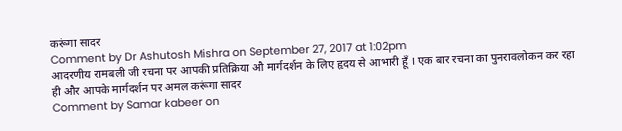करूंगा सादर
Comment by Dr Ashutosh Mishra on September 27, 2017 at 1:02pm
आदरणीय रामबली जी रचना पर आपकी प्रतिक्रिया औ मार्गदर्शन के लिए हृदय से आभारी हूँ । एक बार रचना का पुनरावलोकन कर रहा ही और आपके मार्गदर्शन पर अमल करूंगा सादर
Comment by Samar kabeer on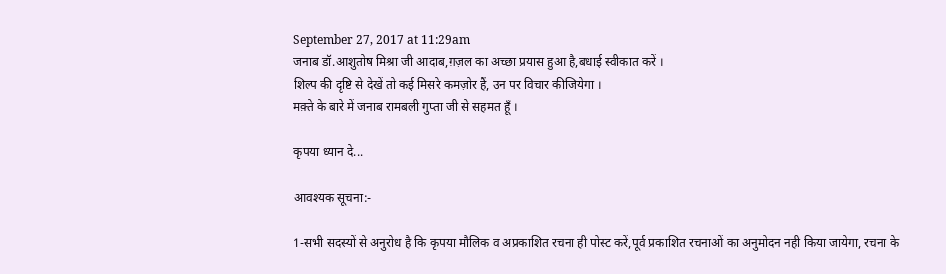September 27, 2017 at 11:29am
जनाब डॉ.आशुतोष मिश्रा जी आदाब,ग़ज़ल का अच्छा प्रयास हुआ है,बधाई स्वीकात करें ।
शिल्प की दृष्टि से देखें तो कई मिसरे कमज़ोर हैं, उन पर विचार कीजियेगा ।
मक़्ते के बारे में जनाब रामबली गुप्ता जी से सहमत हूँ ।

कृपया ध्यान दे...

आवश्यक सूचना:-

1-सभी सदस्यों से अनुरोध है कि कृपया मौलिक व अप्रकाशित रचना ही पोस्ट करें,पूर्व प्रकाशित रचनाओं का अनुमोदन नही किया जायेगा, रचना के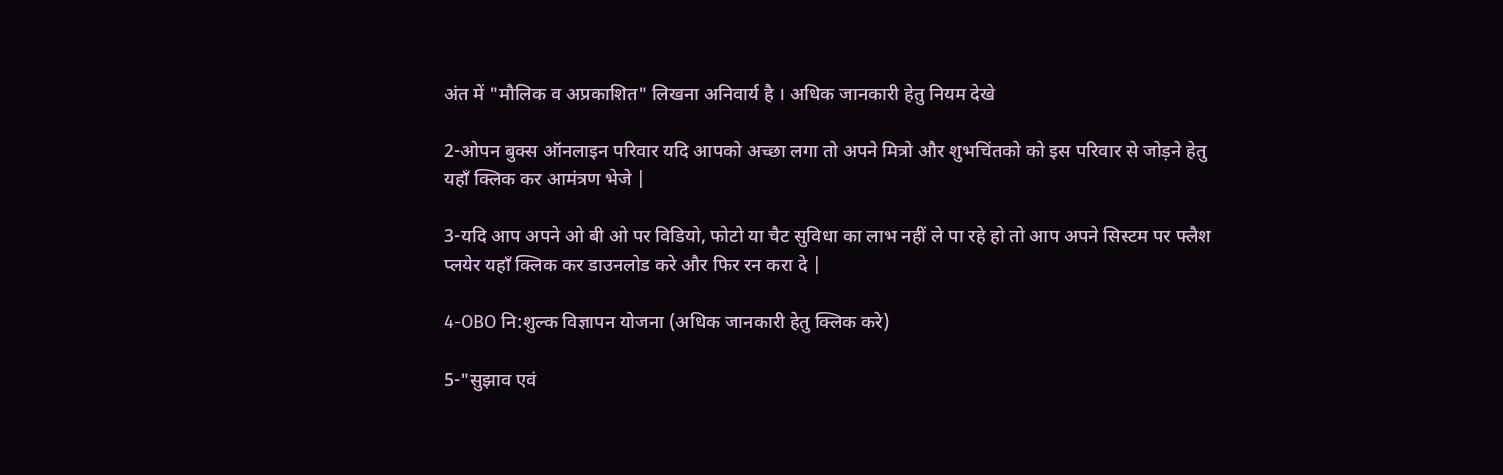अंत में "मौलिक व अप्रकाशित" लिखना अनिवार्य है । अधिक जानकारी हेतु नियम देखे

2-ओपन बुक्स ऑनलाइन परिवार यदि आपको अच्छा लगा तो अपने मित्रो और शुभचिंतको को इस परिवार से जोड़ने हेतु यहाँ क्लिक कर आमंत्रण भेजे |

3-यदि आप अपने ओ बी ओ पर विडियो, फोटो या चैट सुविधा का लाभ नहीं ले पा रहे हो तो आप अपने सिस्टम पर फ्लैश प्लयेर यहाँ क्लिक कर डाउनलोड करे और फिर रन करा दे |

4-OBO नि:शुल्क विज्ञापन योजना (अधिक जानकारी हेतु क्लिक करे)

5-"सुझाव एवं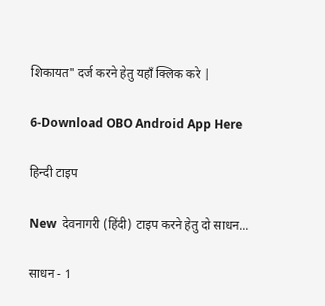शिकायत" दर्ज करने हेतु यहाँ क्लिक करे |

6-Download OBO Android App Here

हिन्दी टाइप

New  देवनागरी (हिंदी) टाइप करने हेतु दो साधन...

साधन - 1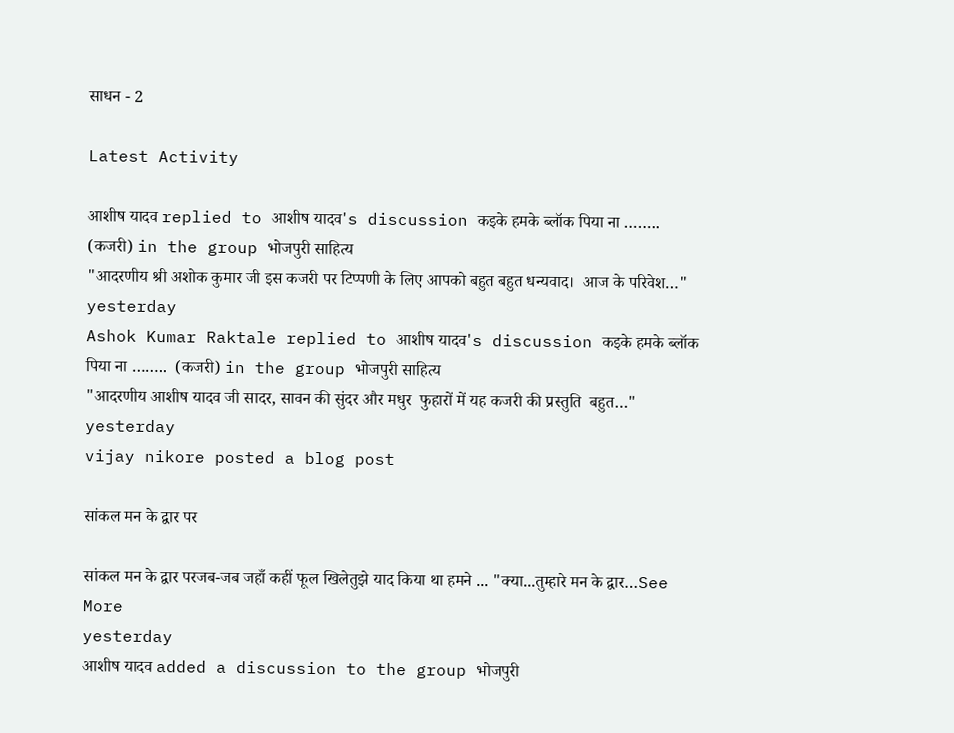साधन - 2

Latest Activity

आशीष यादव replied to आशीष यादव's discussion कइके हमके ब्लॉक पिया ना ……..  (कजरी) in the group भोजपुरी साहित्य
"आदरणीय श्री अशोक कुमार जी इस कजरी पर टिप्पणी के लिए आपको बहुत बहुत धन्यवाद।  आज के परिवेश…"
yesterday
Ashok Kumar Raktale replied to आशीष यादव's discussion कइके हमके ब्लॉक पिया ना ……..  (कजरी) in the group भोजपुरी साहित्य
"आदरणीय आशीष यादव जी सादर, सावन की सुंदर और मधुर  फुहारों में यह कजरी की प्रस्तुति  बहुत…"
yesterday
vijay nikore posted a blog post

सांकल मन के द्वार पर

सांकल मन के द्वार परजब-जब जहाँ कहीं फूल खिलेतुझे याद किया था हमने ... "क्या...तुम्हारे मन के द्वार…See More
yesterday
आशीष यादव added a discussion to the group भोजपुरी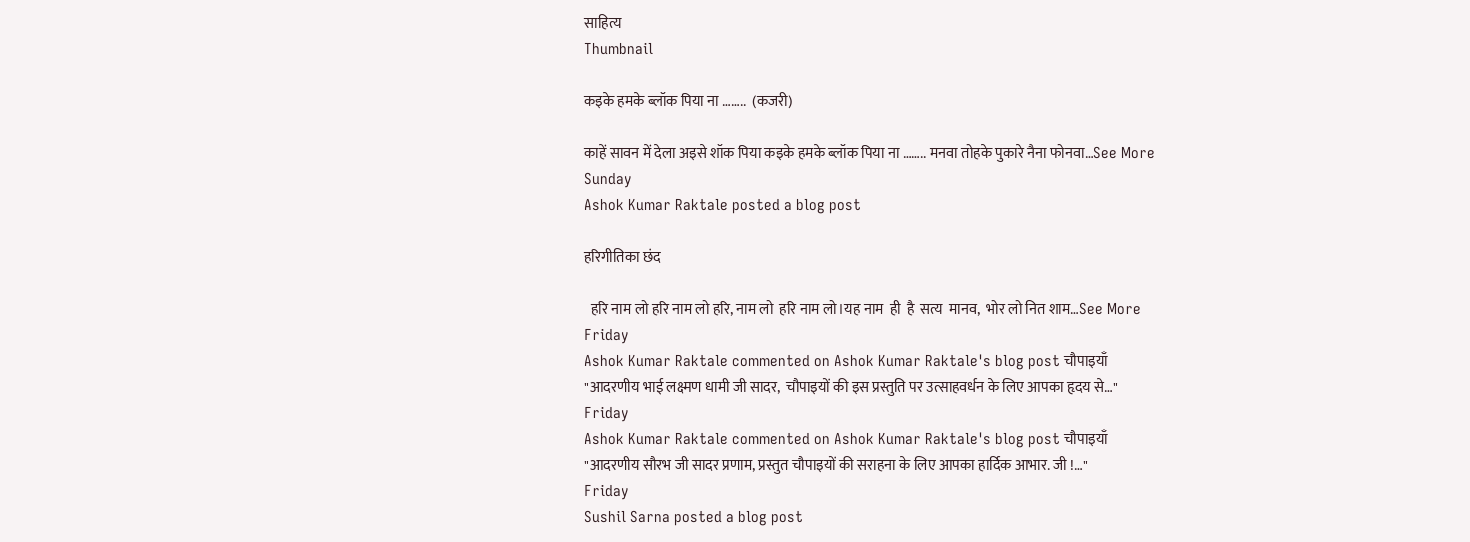साहित्य
Thumbnail

कइके हमके ब्लॉक पिया ना ……..  (कजरी)

काहें सावन में देला अइसे शॉक पिया कइके हमके ब्लॉक पिया ना …….. मनवा तोहके पुकारे नैना फोनवा…See More
Sunday
Ashok Kumar Raktale posted a blog post

हरिगीतिका छंद

  हरि नाम लो हरि नाम लो हरि, नाम लो  हरि नाम लो।यह नाम  ही  है  सत्य  मानव,  भोर लो नित शाम…See More
Friday
Ashok Kumar Raktale commented on Ashok Kumar Raktale's blog post चौपाइयाँ
"आदरणीय भाई लक्ष्मण धामी जी सादर,  चौपाइयों की इस प्रस्तुति पर उत्साहवर्धन के लिए आपका हृदय से…"
Friday
Ashok Kumar Raktale commented on Ashok Kumar Raktale's blog post चौपाइयाँ
"आदरणीय सौरभ जी सादर प्रणाम, प्रस्तुत चौपाइयों की सराहना के लिए आपका हार्दिक आभार. जी !…"
Friday
Sushil Sarna posted a blog post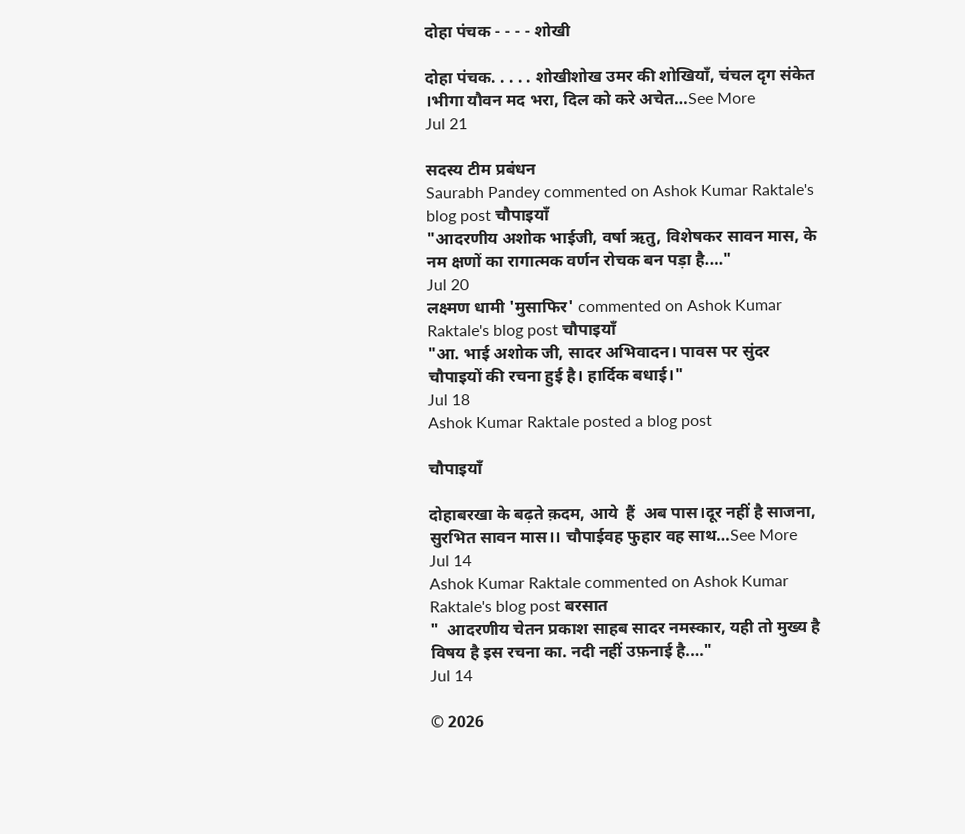दोहा पंचक - - - - शोखी

दोहा पंचक. . . . . शोखीशोख उमर की शोखियाँ, चंचल दृग संकेत ।भीगा यौवन मद भरा, दिल को करे अचेत…See More
Jul 21

सदस्य टीम प्रबंधन
Saurabh Pandey commented on Ashok Kumar Raktale's blog post चौपाइयाँ
"आदरणीय अशोक भाईजी, वर्षा ऋतु, विशेषकर सावन मास, के नम क्षणों का रागात्मक वर्णन रोचक बन पड़ा है.…"
Jul 20
लक्ष्मण धामी 'मुसाफिर' commented on Ashok Kumar Raktale's blog post चौपाइयाँ
"आ. भाई अशोक जी, सादर अभिवादन। पावस पर सुंदर चौपाइयों की रचना हुई है। हार्दिक बधाई।"
Jul 18
Ashok Kumar Raktale posted a blog post

चौपाइयाँ

दोहाबरखा के बढ़ते क़दम, आये  हैं  अब पास।दूर नहीं है साजना, सुरभित सावन मास।। चौपाईवह फुहार वह साथ…See More
Jul 14
Ashok Kumar Raktale commented on Ashok Kumar Raktale's blog post बरसात
"  आदरणीय चेतन प्रकाश साहब सादर नमस्कार, यही तो मुख्य है विषय है इस रचना का. नदी नहीं उफ़नाई है.…"
Jul 14

© 2026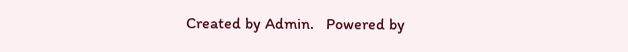Created by Admin.   Powered by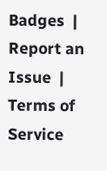Badges  |  Report an Issue  |  Terms of Service